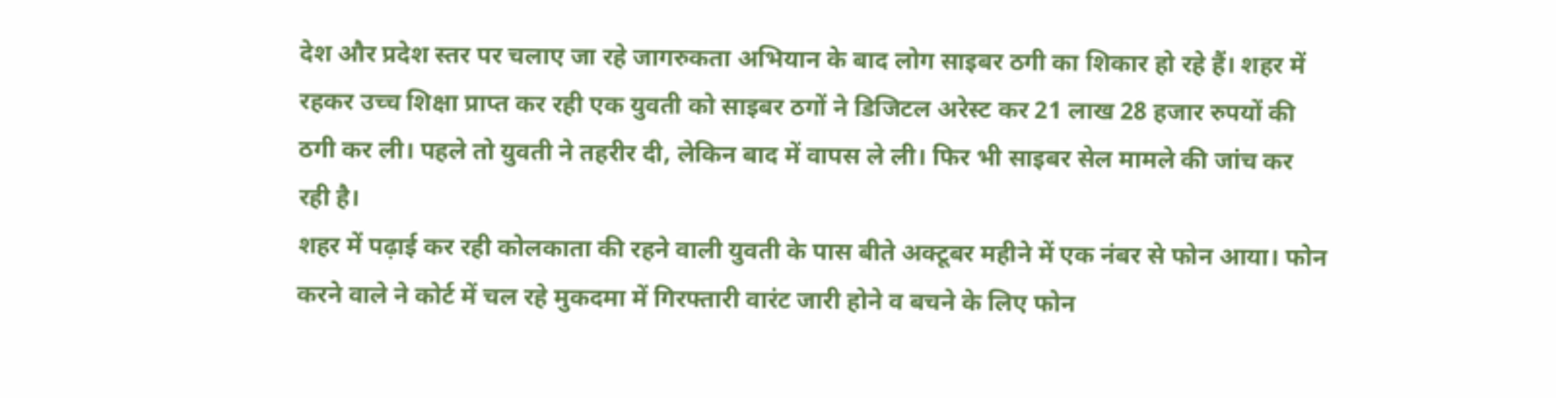देश और प्रदेश स्तर पर चलाए जा रहे जागरुकता अभियान के बाद लोग साइबर ठगी का शिकार हो रहे हैं। शहर में रहकर उच्च शिक्षा प्राप्त कर रही एक युवती को साइबर ठगों ने डिजिटल अरेस्ट कर 21 लाख 28 हजार रुपयों की ठगी कर ली। पहले तो युवती ने तहरीर दी, लेकिन बाद में वापस ले ली। फिर भी साइबर सेल मामले की जांच कर रही है।
शहर में पढ़ाई कर रही कोलकाता की रहने वाली युवती के पास बीते अक्टूबर महीने में एक नंबर से फोन आया। फोन करने वाले ने कोर्ट में चल रहे मुकदमा में गिरफ्तारी वारंट जारी होने व बचने के लिए फोन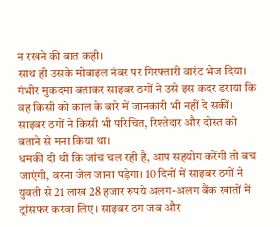न रखने की बात कही।
साथ ही उसके मोबाइल नंबर पर गिरफ्तारी वारंट भेज दिया। गंभीर मुकदमा बताकर साइबर ठगों ने उसे इस कदर डराया कि वह किसी को काल के बारे में जानकारी भी नहीं दे सकीं। साइबर ठगों ने किसी भी परिचित, रिश्तेदार और दोस्त को बताने से मना किया था।
धमकी दी थी कि जांच चल रही है, आप सहयोग करेंगी तो बच जाएंगी, वरना जेल जाना पड़ेगा। 10 दिनों में साइबर ठगों ने युवती से 21 लाख 28 हजार रुपये अलग-अलग बैंक खातों में ट्रांसफर करवा लिए। साइबर ठग जब और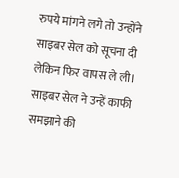रुपये मांगने लगे तो उन्होंने साइबर सेल को सूचना दी लेकिन फिर वापस ले ली। साइबर सेल ने उन्हें काफी समझाने की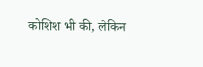कोशिश भी की, लेकिन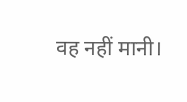वह नहीं मानी।